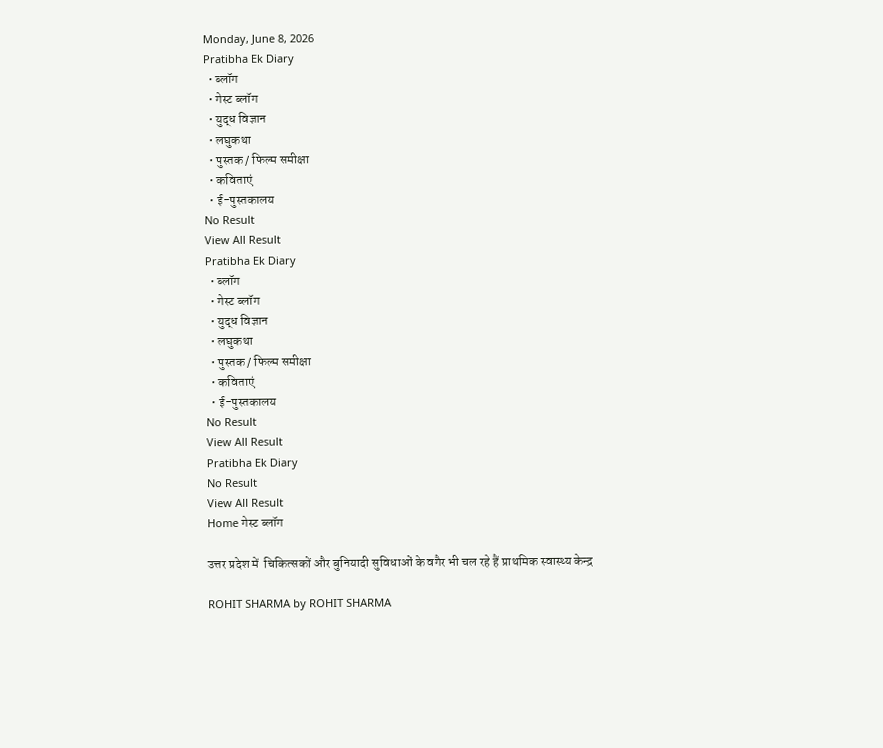Monday, June 8, 2026
Pratibha Ek Diary
  • ब्लॉग
  • गेस्ट ब्लॉग
  • युद्ध विज्ञान
  • लघुकथा
  • पुस्तक / फिल्म समीक्षा
  • कविताएं
  • ई-पुस्तकालय
No Result
View All Result
Pratibha Ek Diary
  • ब्लॉग
  • गेस्ट ब्लॉग
  • युद्ध विज्ञान
  • लघुकथा
  • पुस्तक / फिल्म समीक्षा
  • कविताएं
  • ई-पुस्तकालय
No Result
View All Result
Pratibha Ek Diary
No Result
View All Result
Home गेस्ट ब्लॉग

उत्तर प्रदेश में  चिकित्सकों और बुनियादी सुविधाओं के वगैर भी चल रहे हैं प्राथमिक स्वास्थ्य केन्द्र

ROHIT SHARMA by ROHIT SHARMA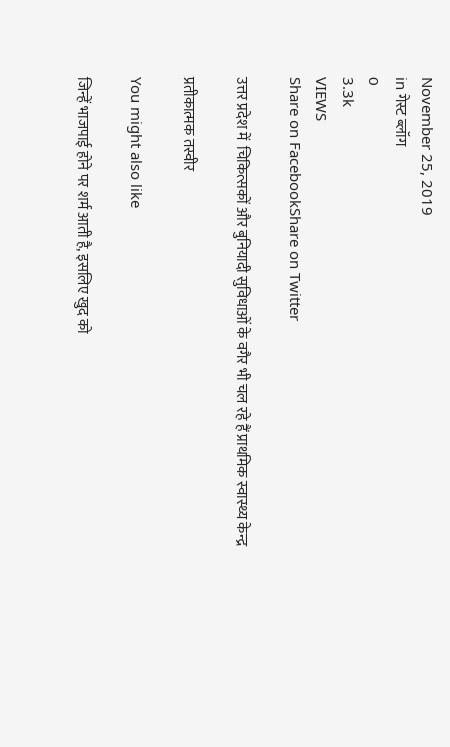November 25, 2019
in गेस्ट ब्लॉग
0
3.3k
VIEWS
Share on FacebookShare on Twitter

उत्तर प्रदेश में  चिकित्सकों और बुनियादी सुविधाओं के वगैर भी चल रहे हैं प्राथमिक स्वास्थ्य केन्द्र

प्रतीकात्मक तस्वीर

You might also like

जिन्हें भाजपाई होने पर शर्म आती है, इसलिए खुद को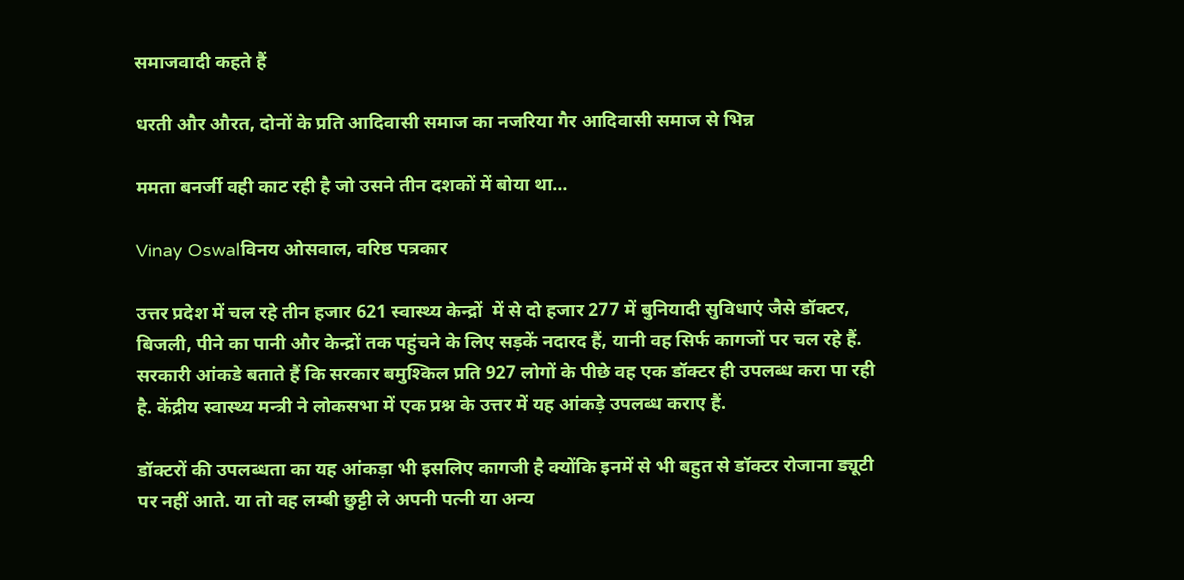समाजवादी कहते हैं

धरती और औरत, दोनों के प्रति आदिवासी समाज का नजरिया गैर आदिवासी समाज से भिन्न

ममता बनर्जी वही काट रही है जो उसने तीन दशकों में बोया था…

Vinay Oswalविनय ओसवाल, वरिष्ठ पत्रकार

उत्तर प्रदेश में चल रहे तीन हजार 621 स्वास्थ्य केन्द्रों  में से दो हजार 277 में बुनियादी सुविधाएं जैसे डॉक्टर, बिजली, पीने का पानी और केन्द्रों तक पहुंचने के लिए सड़कें नदारद हैं, यानी वह सिर्फ कागजों पर चल रहे हैं. सरकारी आंकडे बताते हैं कि सरकार बमुश्किल प्रति 927 लोगों के पीछे वह एक डॉक्टर ही उपलब्ध करा पा रही है. केंद्रीय स्वास्थ्य मन्त्री ने लोकसभा में एक प्रश्न के उत्तर में यह आंकड़े उपलब्ध कराए हैं.

डॉक्टरों की उपलब्धता का यह आंकड़ा भी इसलिए कागजी है क्योंकि इनमें से भी बहुत से डॉक्टर रोजाना ड्यूटी पर नहीं आते. या तो वह लम्बी छुट्टी ले अपनी पत्नी या अन्य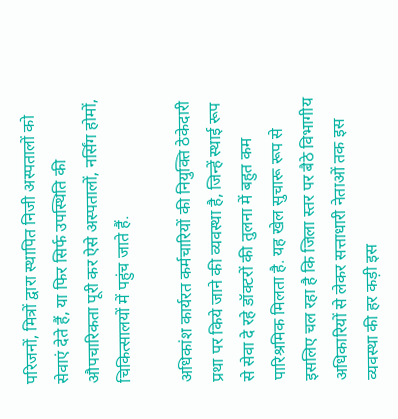परिजनों, मित्रों द्वारा स्थापित निजी अस्पतालों को सेवाएं देते हैं, या फिर सिर्फ उपस्थिति की औपचारिकता पूरी कर ऐसे अस्पतालों, नर्सिंग होमों, चिकित्सालयों में पहुंच जाते हैं.

अधिकांश कार्यरत कर्मचारियों की नियुक्ति ठेकेदारी प्रथा पर किये जाने की व्यवस्था है, जिन्हें स्थाई रूप से सेवा दे रहे डॉक्टरों की तुलना में बहुत कम पारिश्रमिक मिलता है. यह खेल सुचारू रूप से इसलिए चल रहा है कि जिला स्तर पर बैठे विभागीय अधिकारियों से लेकर सत्ताधारी नेताओं तक इस व्यवस्था की हर कड़ी इस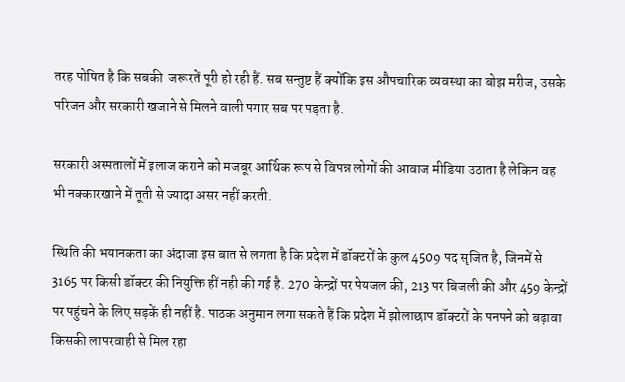तरह पोषित है कि सबकी  जरूरतें पूरी हो रही हैं. सब सन्तुष्ट हैं क्योंकि इस औपचारिक व्यवस्था का बोझ मरीज, उसके परिजन और सरकारी खजाने से मिलने वाली पगार सब पर पड़ता है.

सरकारी अस्पतालों में इलाज कराने को मजबूर आर्थिक रूप से विपन्न लोगों की आवाज मीडिया उठाता है लेकिन वह भी नक्कारखाने में तूती से ज्यादा असर नहीं करती.

स्थिति की भयानकता का अंदाजा इस बात से लगता है कि प्रदेश में डॉक्टरों के कुल 4509 पद सृजित है, जिनमें से 3165 पर किसी डॉक्टर की नियुक्ति हीं नही की गई है. 270 केन्द्रों पर पेयजल की, 213 पर बिजली की और 459 केन्द्रों पर पहुंचने के लिए सड़कें ही नहीं है. पाठक अनुमान लगा सकते हैं कि प्रदेश में झोलाछाप डॉक्टरों के पनपने को बढ़ावा किसकी लापरवाही से मिल रहा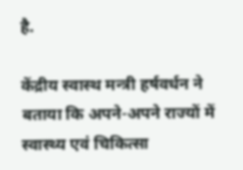है.

केंद्रीय स्वास्थ मन्त्री हर्षवर्धन ने बताया कि अपने-अपने राज्यों में स्वास्थ्य एवं चिकित्सा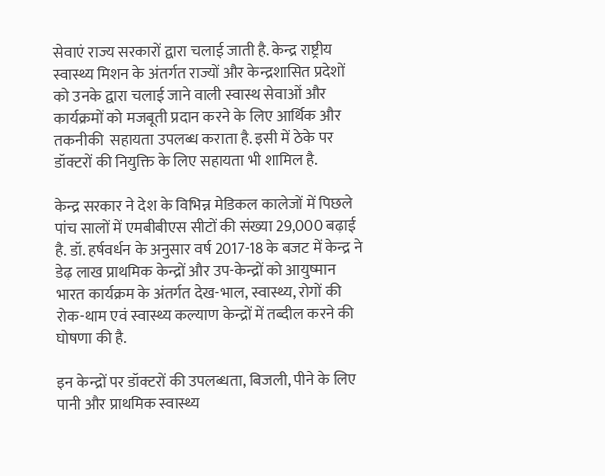सेवाएं राज्य सरकारों द्वारा चलाई जाती है. केन्द्र राष्ट्रीय स्वास्थ्य मिशन के अंतर्गत राज्यों और केन्द्रशासित प्रदेशों को उनके द्वारा चलाई जाने वाली स्वास्थ सेवाओं और कार्यक्रमों को मजबूती प्रदान करने के लिए आर्थिक और तकनीकी  सहायता उपलब्ध कराता है. इसी में ठेके पर डॉक्टरों की नियुक्ति के लिए सहायता भी शामिल है.

केन्द्र सरकार ने देश के विभिन्न मेडिकल कालेजों में पिछले पांच सालों में एमबीबीएस सीटों की संख्या 29,000 बढ़ाई है. डॉ. हर्षवर्धन के अनुसार वर्ष 2017-18 के बजट में केन्द्र ने डेढ़ लाख प्राथमिक केन्द्रों और उप-केन्द्रों को आयुष्मान भारत कार्यक्रम के अंतर्गत देख-भाल, स्वास्थ्य, रोगों की रोक-थाम एवं स्वास्थ्य कल्याण केन्द्रों में तब्दील करने की घोषणा की है.

इन केन्द्रों पर डॉक्टरों की उपलब्धता, बिजली, पीने के लिए पानी और प्राथमिक स्वास्थ्य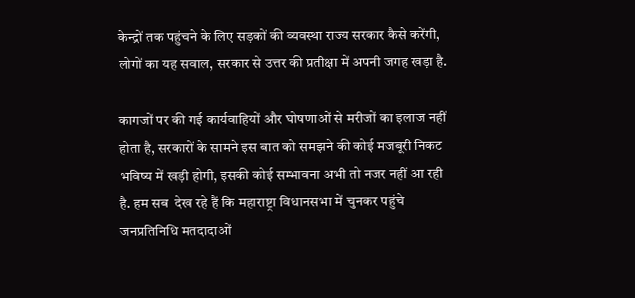केन्द्रों तक पहुंचने के लिए सड़कों की व्यवस्था राज्य सरकार कैसे करेंगी, लोगों का यह सवाल, सरकार से उत्तर की प्रतीक्षा में अपनी जगह खड़ा है.

कागजों पर की गई कार्यवाहियों और घोषणाओं से मरीजों का इलाज नहीं होता है, सरकारों के सामने इस बात को समझने की कोई मजबूरी निकट भविष्य में खड़ी होगी, इसकी कोई सम्भावना अभी तो नजर नहीं आ रही है. हम सब  देख रहे हैं कि महाराष्ट्रा विधानसभा में चुनकर पहुंचे जनप्रतिनिधि मतदादाओं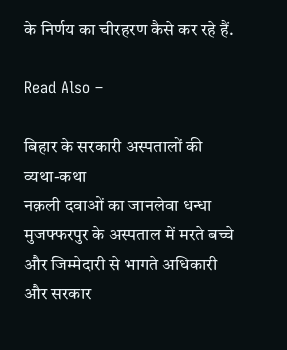के निर्णय का चीरहरण कैसे कर रहे हैं.

Read Also –

बिहार के सरकारी अस्पतालों की व्यथा-कथा
नक़ली दवाओं का जानलेवा धन्धा
मुजफ्फरपुर के अस्पताल में मरते बच्चे और जिम्मेदारी से भागते अधिकारी और सरकार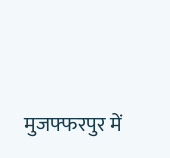मुजफ्फरपुर में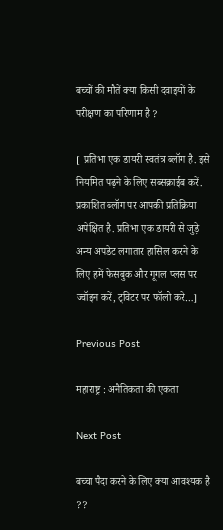बच्चों की मौतें क्या किसी दवाइयों के परीक्षण का परिणाम है ?

[ प्रतिभा एक डायरी स्वतंत्र ब्लॉग है. इसे नियमित पढ़ने के लिए सब्सक्राईब करें. प्रकाशित ब्लॉग पर आपकी प्रतिक्रिया अपेक्षित है. प्रतिभा एक डायरी से जुड़े अन्य अपडेट लगातार हासिल करने के लिए हमें फेसबुक और गूगल प्लस पर ज्वॉइन करें, ट्विटर पर फॉलो करे…]

Previous Post

महाराष्ट्र : अनैतिकता की एकता

Next Post

बच्चा पैदा करने के लिए क्या आवश्यक है ??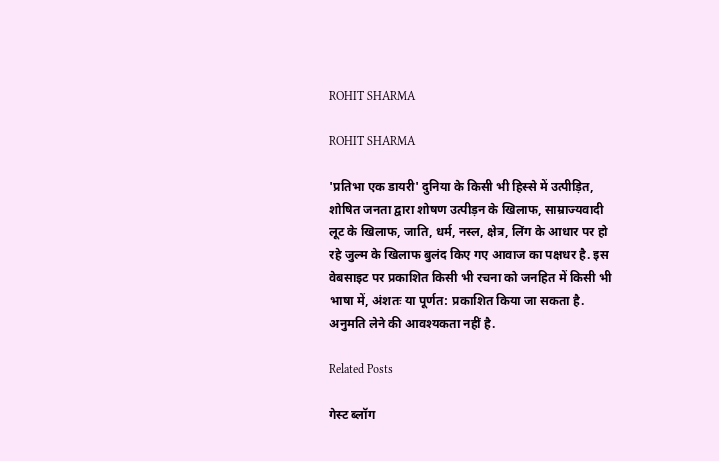ROHIT SHARMA

ROHIT SHARMA

'प्रतिभा एक डायरी' दुनिया के किसी भी हिस्से में उत्पीड़ित, शोषित जनता द्वारा शोषण उत्पीड़न के खिलाफ, साम्राज्यवादी लूट के खिलाफ, जाति, धर्म, नस्ल, क्षेत्र, लिंग के आधार पर हो रहे जुल्म के खिलाफ बुलंद किए गए आवाज का पक्षधर है. इस वेबसाइट पर प्रकाशित किसी भी रचना को जनहित में किसी भी भाषा में, अंशतः या पूर्णत: प्रकाशित किया जा सकता है. अनुमति लेने की आवश्यकता नहीं है.

Related Posts

गेस्ट ब्लॉग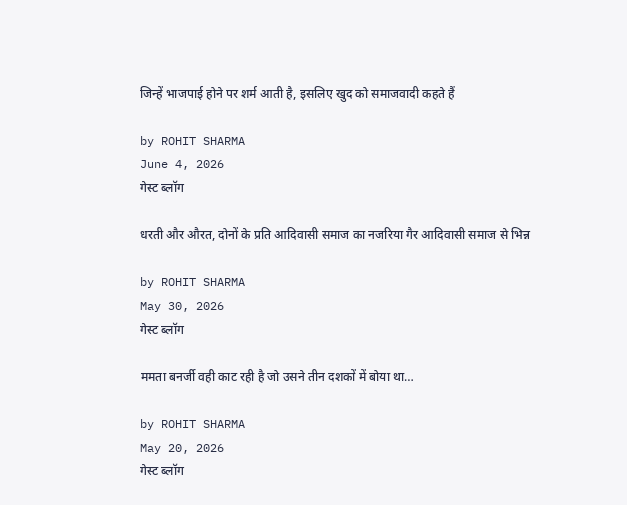जिन्हें भाजपाई होने पर शर्म आती है, इसलिए खुद को समाजवादी कहते हैं

by ROHIT SHARMA
June 4, 2026
गेस्ट ब्लॉग

धरती और औरत, दोनों के प्रति आदिवासी समाज का नजरिया गैर आदिवासी समाज से भिन्न

by ROHIT SHARMA
May 30, 2026
गेस्ट ब्लॉग

ममता बनर्जी वही काट रही है जो उसने तीन दशकों में बोया था…

by ROHIT SHARMA
May 20, 2026
गेस्ट ब्लॉग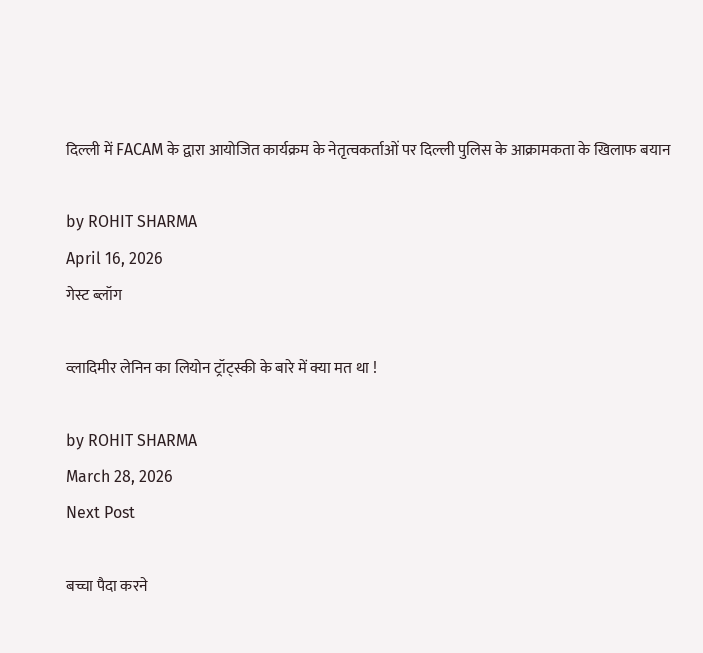दिल्ली में FACAM के द्वारा आयोजित कार्यक्रम के नेतृत्वकर्ताओं पर दिल्ली पुलिस के आक्रामकता के खिलाफ बयान

by ROHIT SHARMA
April 16, 2026
गेस्ट ब्लॉग

व्लादिमीर लेनिन का लियोन ट्रॉट्स्की के बारे में क्या मत था !

by ROHIT SHARMA
March 28, 2026
Next Post

बच्चा पैदा करने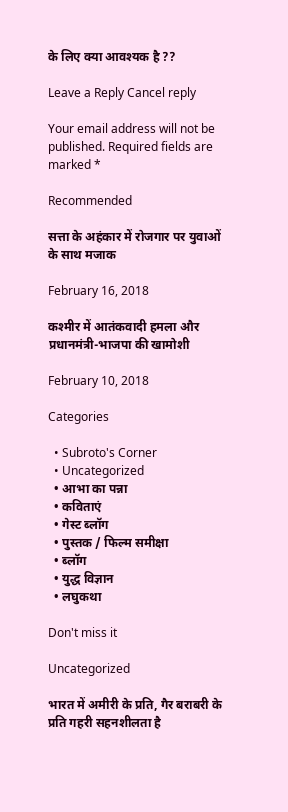के लिए क्या आवश्यक है ??

Leave a Reply Cancel reply

Your email address will not be published. Required fields are marked *

Recommended

सत्ता के अहंकार में रोजगार पर युवाओं के साथ मजाक

February 16, 2018

कश्मीर में आतंकवादी हमला और प्रधानमंत्री-भाजपा की खामोशी

February 10, 2018

Categories

  • Subroto's Corner
  • Uncategorized
  • आभा का पन्ना
  • कविताएं
  • गेस्ट ब्लॉग
  • पुस्तक / फिल्म समीक्षा
  • ब्लॉग
  • युद्ध विज्ञान
  • लघुकथा

Don't miss it

Uncategorized

भारत में अमीरी के प्रति, गैर बराबरी के प्रति गहरी सहनशीलता है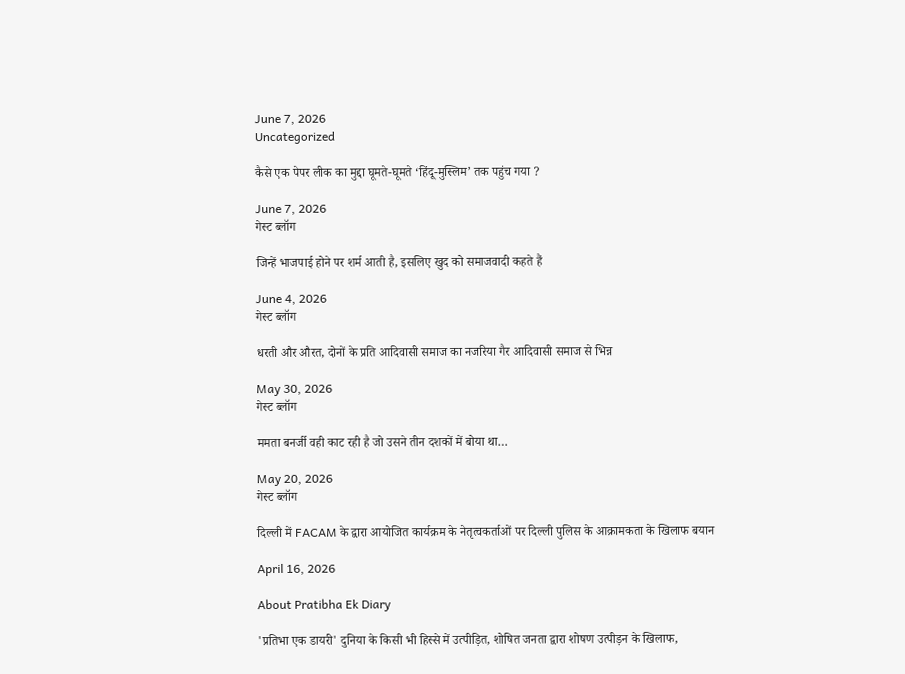June 7, 2026
Uncategorized

कैसे एक पेपर लीक का मुद्दा घूमते-घूमते ‘हिंदू-मुस्लिम’ तक पहुंच गया ?

June 7, 2026
गेस्ट ब्लॉग

जिन्हें भाजपाई होने पर शर्म आती है, इसलिए खुद को समाजवादी कहते हैं

June 4, 2026
गेस्ट ब्लॉग

धरती और औरत, दोनों के प्रति आदिवासी समाज का नजरिया गैर आदिवासी समाज से भिन्न

May 30, 2026
गेस्ट ब्लॉग

ममता बनर्जी वही काट रही है जो उसने तीन दशकों में बोया था…

May 20, 2026
गेस्ट ब्लॉग

दिल्ली में FACAM के द्वारा आयोजित कार्यक्रम के नेतृत्वकर्ताओं पर दिल्ली पुलिस के आक्रामकता के खिलाफ बयान

April 16, 2026

About Pratibha Ek Diary

'प्रतिभा एक डायरी' दुनिया के किसी भी हिस्से में उत्पीड़ित, शोषित जनता द्वारा शोषण उत्पीड़न के खिलाफ,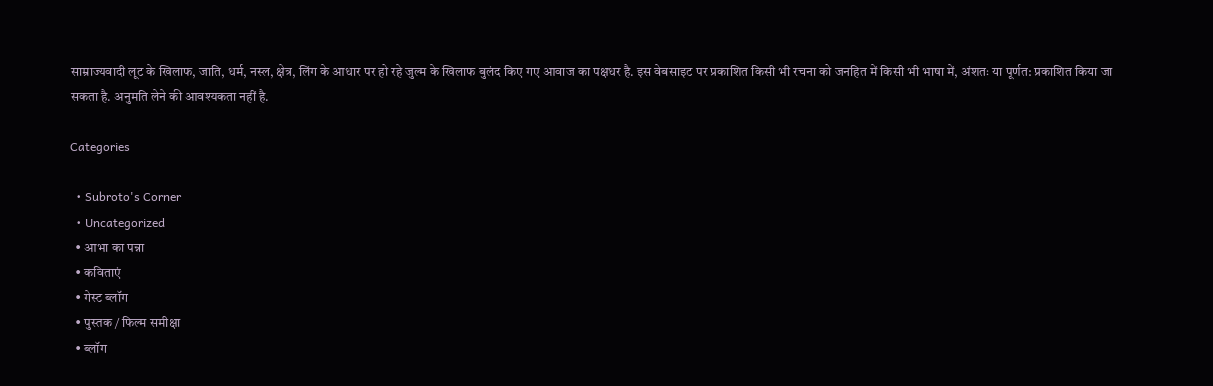साम्राज्यवादी लूट के खिलाफ, जाति, धर्म, नस्ल, क्षेत्र, लिंग के आधार पर हो रहे जुल्म के खिलाफ बुलंद किए गए आवाज का पक्षधर है. इस वेबसाइट पर प्रकाशित किसी भी रचना को जनहित में किसी भी भाषा में, अंशतः या पूर्णत: प्रकाशित किया जा सकता है. अनुमति लेने की आवश्यकता नहीं है.

Categories

  • Subroto's Corner
  • Uncategorized
  • आभा का पन्ना
  • कविताएं
  • गेस्ट ब्लॉग
  • पुस्तक / फिल्म समीक्षा
  • ब्लॉग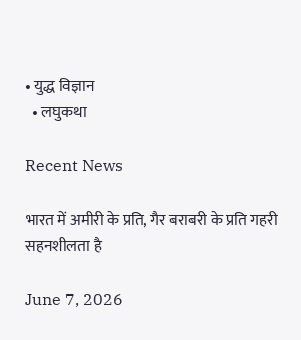• युद्ध विज्ञान
  • लघुकथा

Recent News

भारत में अमीरी के प्रति, गैर बराबरी के प्रति गहरी सहनशीलता है

June 7, 2026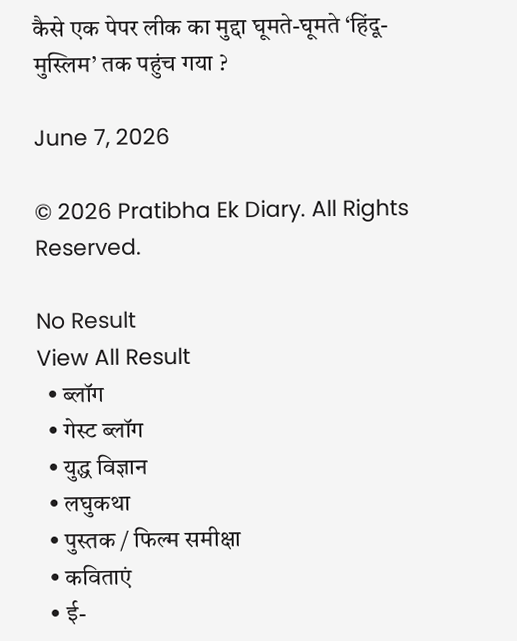कैसे एक पेपर लीक का मुद्दा घूमते-घूमते ‘हिंदू-मुस्लिम’ तक पहुंच गया ?

June 7, 2026

© 2026 Pratibha Ek Diary. All Rights Reserved.

No Result
View All Result
  • ब्लॉग
  • गेस्ट ब्लॉग
  • युद्ध विज्ञान
  • लघुकथा
  • पुस्तक / फिल्म समीक्षा
  • कविताएं
  • ई-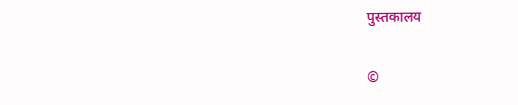पुस्तकालय

©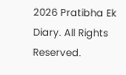2026 Pratibha Ek Diary. All Rights Reserved.